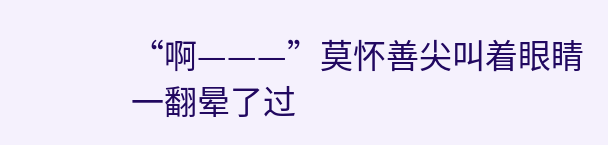“啊———”莫怀善尖叫着眼睛一翻晕了过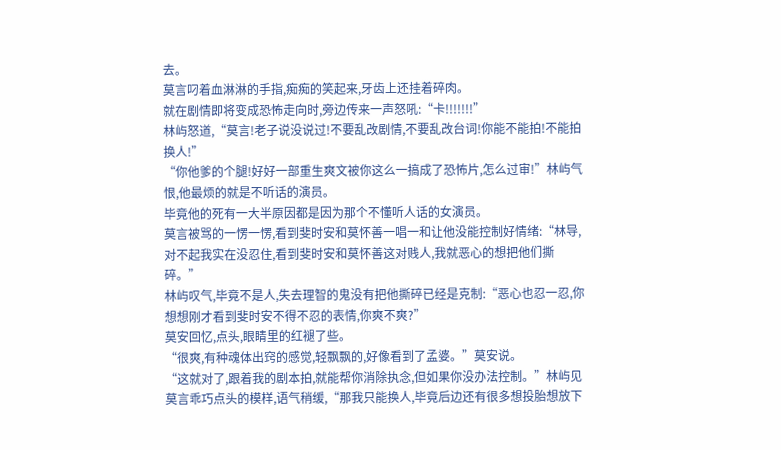去。
莫言叼着血淋淋的手指,痴痴的笑起来,牙齿上还挂着碎肉。
就在剧情即将变成恐怖走向时,旁边传来一声怒吼:“卡!!!!!!!”
林屿怒道,“莫言!老子说没说过!不要乱改剧情,不要乱改台词!你能不能拍!不能拍换人!”
“你他爹的个腿!好好一部重生爽文被你这么一搞成了恐怖片,怎么过审!”林屿气恨,他最烦的就是不听话的演员。
毕竟他的死有一大半原因都是因为那个不懂听人话的女演员。
莫言被骂的一愣一愣,看到斐时安和莫怀善一唱一和让他没能控制好情绪:“林导,对不起我实在没忍住,看到斐时安和莫怀善这对贱人,我就恶心的想把他们撕碎。”
林屿叹气,毕竟不是人,失去理智的鬼没有把他撕碎已经是克制:“恶心也忍一忍,你想想刚才看到斐时安不得不忍的表情,你爽不爽?”
莫安回忆,点头,眼睛里的红褪了些。
“很爽,有种魂体出窍的感觉,轻飘飘的,好像看到了孟婆。”莫安说。
“这就对了,跟着我的剧本拍,就能帮你消除执念,但如果你没办法控制。”林屿见莫言乖巧点头的模样,语气稍缓,“那我只能换人,毕竟后边还有很多想投胎想放下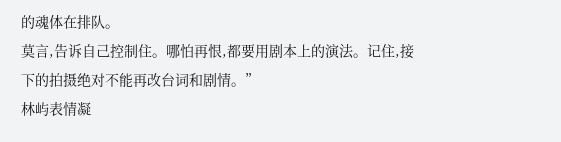的魂体在排队。
莫言,告诉自己控制住。哪怕再恨,都要用剧本上的演法。记住,接下的拍摄绝对不能再改台词和剧情。”
林屿表情凝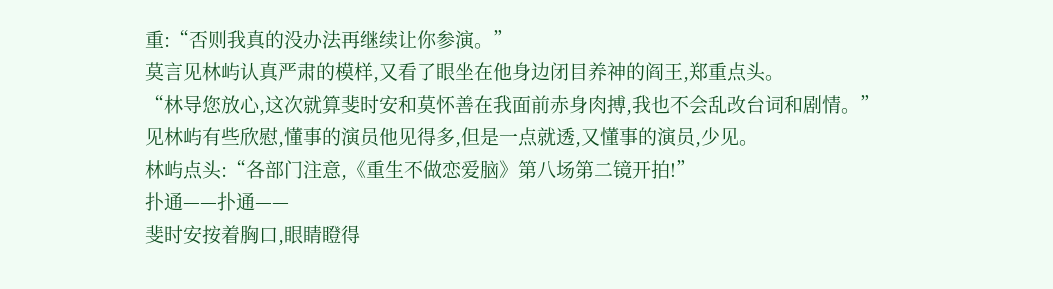重:“否则我真的没办法再继续让你参演。”
莫言见林屿认真严肃的模样,又看了眼坐在他身边闭目养神的阎王,郑重点头。
“林导您放心,这次就算斐时安和莫怀善在我面前赤身肉搏,我也不会乱改台词和剧情。”
见林屿有些欣慰,懂事的演员他见得多,但是一点就透,又懂事的演员,少见。
林屿点头:“各部门注意,《重生不做恋爱脑》第八场第二镜开拍!”
扑通——扑通——
斐时安按着胸口,眼睛瞪得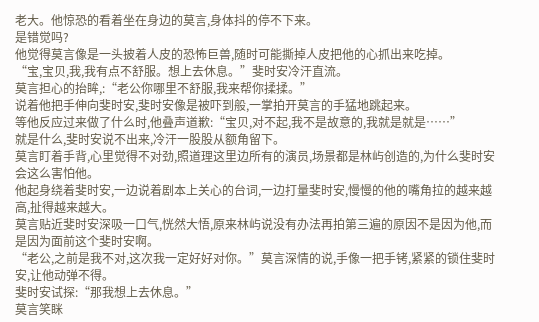老大。他惊恐的看着坐在身边的莫言,身体抖的停不下来。
是错觉吗?
他觉得莫言像是一头披着人皮的恐怖巨兽,随时可能撕掉人皮把他的心抓出来吃掉。
“宝,宝贝,我,我有点不舒服。想上去休息。”斐时安冷汗直流。
莫言担心的抬眸,:“老公你哪里不舒服,我来帮你揉揉。”
说着他把手伸向斐时安,斐时安像是被吓到般,一掌拍开莫言的手猛地跳起来。
等他反应过来做了什么时,他叠声道歉:“宝贝,对不起,我不是故意的,我就是就是……”
就是什么,斐时安说不出来,冷汗一股股从额角留下。
莫言盯着手背,心里觉得不对劲,照道理这里边所有的演员,场景都是林屿创造的,为什么斐时安会这么害怕他。
他起身绕着斐时安,一边说着剧本上关心的台词,一边打量斐时安,慢慢的他的嘴角拉的越来越高,扯得越来越大。
莫言贴近斐时安深吸一口气,恍然大悟,原来林屿说没有办法再拍第三遍的原因不是因为他,而是因为面前这个斐时安啊。
“老公,之前是我不对,这次我一定好好对你。”莫言深情的说,手像一把手铐,紧紧的锁住斐时安,让他动弹不得。
斐时安试探:“那我想上去休息。”
莫言笑眯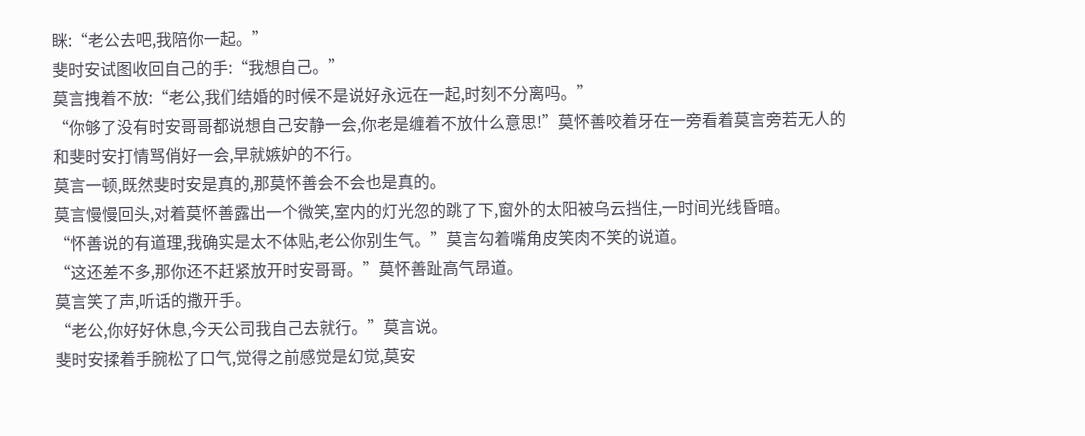眯:“老公去吧,我陪你一起。”
斐时安试图收回自己的手:“我想自己。”
莫言拽着不放:“老公,我们结婚的时候不是说好永远在一起,时刻不分离吗。”
“你够了没有时安哥哥都说想自己安静一会,你老是缠着不放什么意思!”莫怀善咬着牙在一旁看着莫言旁若无人的和斐时安打情骂俏好一会,早就嫉妒的不行。
莫言一顿,既然斐时安是真的,那莫怀善会不会也是真的。
莫言慢慢回头,对着莫怀善露出一个微笑,室内的灯光忽的跳了下,窗外的太阳被乌云挡住,一时间光线昏暗。
“怀善说的有道理,我确实是太不体贴,老公你别生气。”莫言勾着嘴角皮笑肉不笑的说道。
“这还差不多,那你还不赶紧放开时安哥哥。”莫怀善趾高气昂道。
莫言笑了声,听话的撒开手。
“老公,你好好休息,今天公司我自己去就行。”莫言说。
斐时安揉着手腕松了口气,觉得之前感觉是幻觉,莫安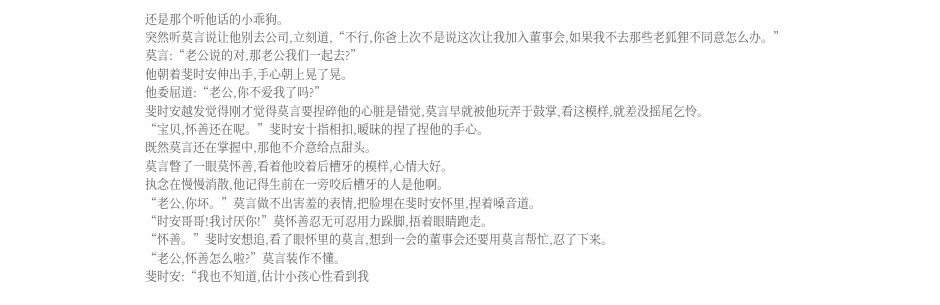还是那个听他话的小乖狗。
突然听莫言说让他别去公司,立刻道,“不行,你爸上次不是说这次让我加入董事会,如果我不去那些老狐狸不同意怎么办。”
莫言:“老公说的对,那老公我们一起去?”
他朝着斐时安伸出手,手心朝上晃了晃。
他委屈道:“老公,你不爱我了吗?”
斐时安越发觉得刚才觉得莫言要捏碎他的心脏是错觉,莫言早就被他玩弄于鼓掌,看这模样,就差没摇尾乞怜。
“宝贝,怀善还在呢。”斐时安十指相扣,暧昧的捏了捏他的手心。
既然莫言还在掌握中,那他不介意给点甜头。
莫言瞥了一眼莫怀善,看着他咬着后槽牙的模样,心情大好。
执念在慢慢消散,他记得生前在一旁咬后槽牙的人是他啊。
“老公,你坏。”莫言做不出害羞的表情,把脸埋在斐时安怀里,捏着嗓音道。
“时安哥哥!我讨厌你!”莫怀善忍无可忍用力跺脚,捂着眼睛跑走。
“怀善。”斐时安想追,看了眼怀里的莫言,想到一会的董事会还要用莫言帮忙,忍了下来。
“老公,怀善怎么啦?”莫言装作不懂。
斐时安:“我也不知道,估计小孩心性看到我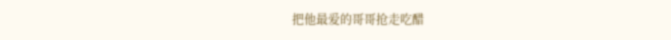把他最爱的哥哥抢走吃醋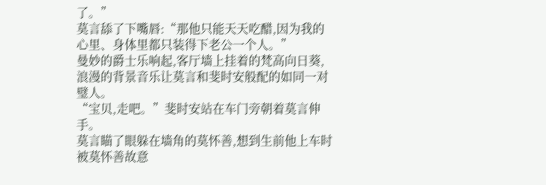了。”
莫言舔了下嘴唇:“那他只能天天吃醋,因为我的心里、身体里都只装得下老公一个人。”
曼妙的爵士乐响起,客厅墙上挂着的梵高向日葵,浪漫的背景音乐让莫言和斐时安般配的如同一对璧人。
“宝贝,走吧。”斐时安站在车门旁朝着莫言伸手。
莫言瞄了眼躲在墙角的莫怀善,想到生前他上车时被莫怀善故意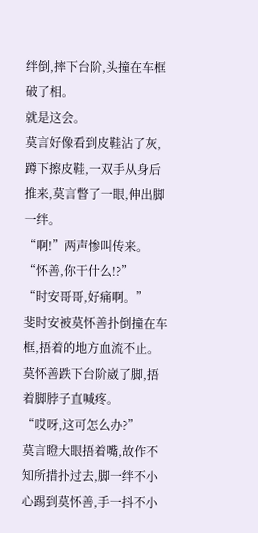绊倒,摔下台阶,头撞在车框破了相。
就是这会。
莫言好像看到皮鞋沾了灰,蹲下擦皮鞋,一双手从身后推来,莫言瞥了一眼,伸出脚一绊。
“啊!”两声惨叫传来。
“怀善,你干什么!?”
“时安哥哥,好痛啊。”
斐时安被莫怀善扑倒撞在车框,捂着的地方血流不止。莫怀善跌下台阶崴了脚,捂着脚脖子直喊疼。
“哎呀,这可怎么办?”
莫言瞪大眼捂着嘴,故作不知所措扑过去,脚一绊不小心踢到莫怀善,手一抖不小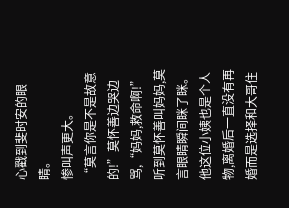心戳到斐时安的眼睛。
惨叫声更大。
“莫言你是不是故意的!”莫怀善边哭边骂,“妈妈,救命啊!”
听到莫怀善叫妈妈,莫言眼睛瞬间眯了眯。
他这位小姨也是个人物,离婚后一直没有再婚而是选择和大哥住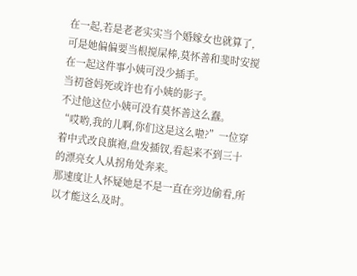在一起,若是老老实实当个婚嫁女也就算了,可是她偏偏要当根搅屎棒,莫怀善和斐时安搅在一起这件事小姨可没少插手。
当初爸妈死或许也有小姨的影子。
不过他这位小姨可没有莫怀善这么蠢。
“哎哟,我的儿啊,你们这是这么啦?”一位穿着中式改良旗袍,盘发插钗,看起来不到三十的漂亮女人从拐角处奔来。
那速度让人怀疑她是不是一直在旁边偷看,所以才能这么及时。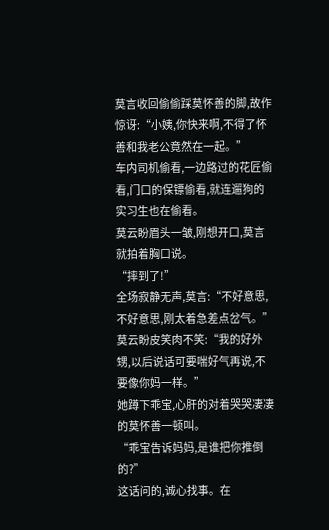莫言收回偷偷踩莫怀善的脚,故作惊讶:“小姨,你快来啊,不得了怀善和我老公竟然在一起。”
车内司机偷看,一边路过的花匠偷看,门口的保镖偷看,就连遛狗的实习生也在偷看。
莫云盼眉头一皱,刚想开口,莫言就拍着胸口说。
“摔到了!”
全场寂静无声,莫言:“不好意思,不好意思,刚太着急差点岔气。”
莫云盼皮笑肉不笑:“我的好外甥,以后说话可要喘好气再说,不要像你妈一样。”
她蹲下乖宝,心肝的对着哭哭凄凄的莫怀善一顿叫。
“乖宝告诉妈妈,是谁把你推倒的?”
这话问的,诚心找事。在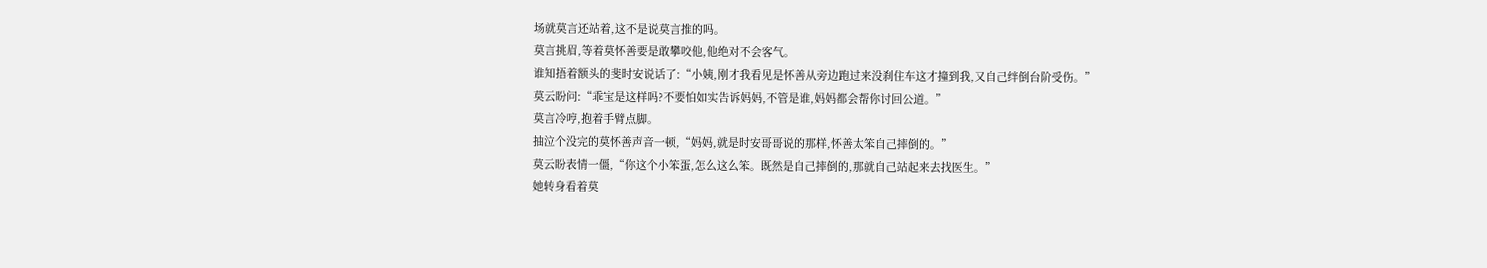场就莫言还站着,这不是说莫言推的吗。
莫言挑眉,等着莫怀善要是敢攀咬他,他绝对不会客气。
谁知捂着额头的斐时安说话了:“小姨,刚才我看见是怀善从旁边跑过来没刹住车这才撞到我,又自己绊倒台阶受伤。”
莫云盼问:“乖宝是这样吗?不要怕如实告诉妈妈,不管是谁,妈妈都会帮你讨回公道。”
莫言冷哼,抱着手臂点脚。
抽泣个没完的莫怀善声音一顿,“妈妈,就是时安哥哥说的那样,怀善太笨自己摔倒的。”
莫云盼表情一僵,“你这个小笨蛋,怎么这么笨。既然是自己摔倒的,那就自己站起来去找医生。”
她转身看着莫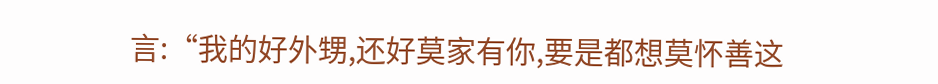言:“我的好外甥,还好莫家有你,要是都想莫怀善这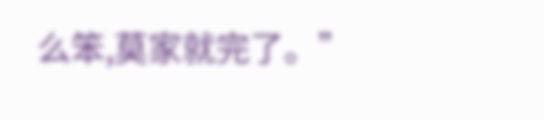么笨,莫家就完了。”